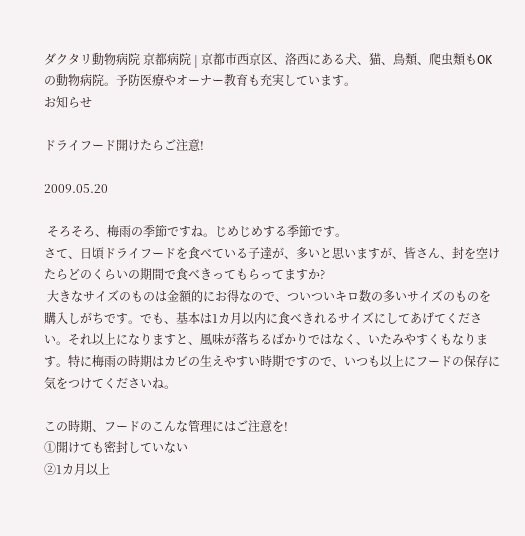ダクタリ動物病院 京都病院 | 京都市西京区、洛西にある犬、猫、鳥類、爬虫類もOKの動物病院。予防医療やオーナー教育も充実しています。
お知らせ

ドライフード開けたらご注意!

2009.05.20

 そろそろ、梅雨の季節ですね。じめじめする季節です。
さて、日頃ドライフードを食べている子達が、多いと思いますが、皆さん、封を空けたらどのくらいの期間で食べきってもらってますか?
 大きなサイズのものは金額的にお得なので、ついついキロ数の多いサイズのものを購入しがちです。でも、基本は1カ月以内に食べきれるサイズにしてあげてください。それ以上になりますと、風味が落ちるばかりではなく、いたみやすくもなります。特に梅雨の時期はカビの生えやすい時期ですので、いつも以上にフードの保存に気をつけてくださいね。

この時期、フードのこんな管理にはご注意を!
①開けても密封していない
②1カ月以上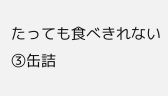たっても食べきれない
③缶詰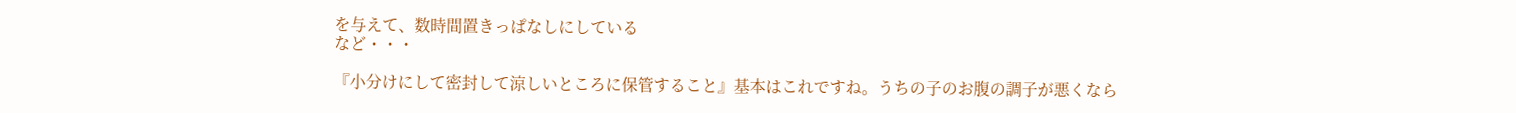を与えて、数時間置きっぱなしにしている
など・・・

『小分けにして密封して涼しいところに保管すること』基本はこれですね。うちの子のお腹の調子が悪くなら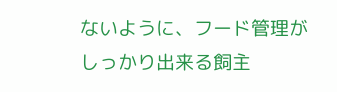ないように、フード管理がしっかり出来る飼主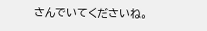さんでいてくださいね。